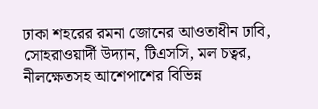ঢাকা শহরের রমনা জোনের আওতাধীন ঢাবি, সোহরাওয়ার্দী উদ্যান, টিএসসি, মল চত্বর, নীলক্ষেতসহ আশেপাশের বিভিন্ন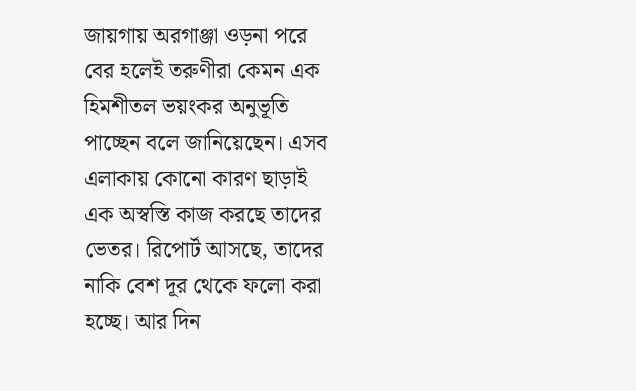জায়গায় অরগাঞ্জা ওড়না পরে বের হলেই তরুণীরা কেমন এক হিমশীতল ভয়ংকর অনুভূতি পাচ্ছেন বলে জানিয়েছেন। এসব এলাকায় কোনো কারণ ছাড়াই এক অস্বস্তি কাজ করছে তাদের ভেতর। রিপোর্ট আসছে, তাদের নাকি বেশ দূর থেকে ফলো করা হচ্ছে। আর দিন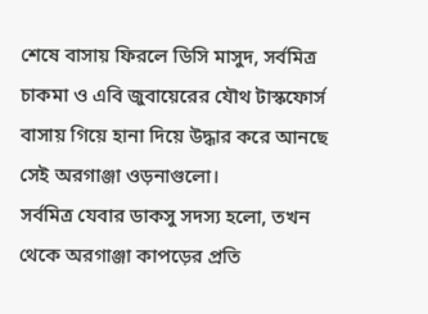শেষে বাসায় ফিরলে ডিসি মাসুদ, সর্বমিত্র চাকমা ও এবি জুবায়েরের যৌথ টাস্কফোর্স বাসায় গিয়ে হানা দিয়ে উদ্ধার করে আনছে সেই অরগাঞ্জা ওড়নাগুলো।
সর্বমিত্র যেবার ডাকসু সদস্য হলো, তখন থেকে অরগাঞ্জা কাপড়ের প্রতি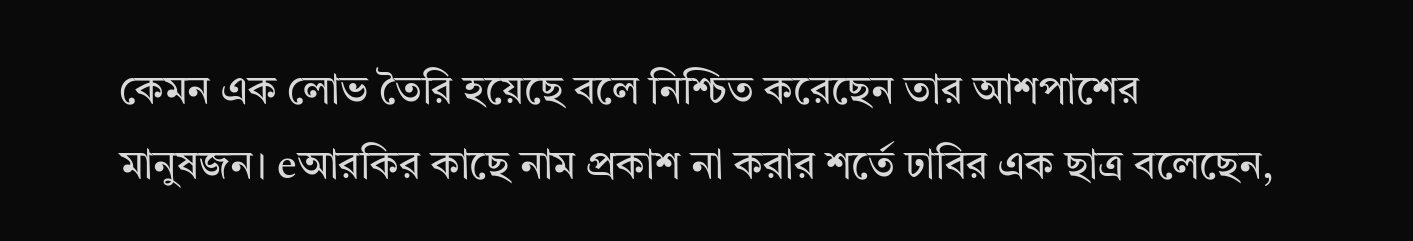কেমন এক লোভ তৈরি হয়েছে বলে নিশ্চিত করেছেন তার আশপাশের মানুষজন। eআরকির কাছে নাম প্রকাশ না করার শর্তে ঢাবির এক ছাত্র বলেছেন,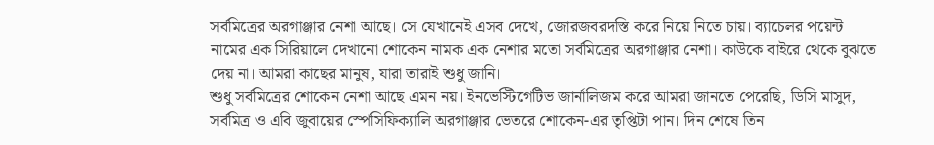সর্বমিত্রের অরগাঞ্জার নেশা আছে। সে যেখানেই এসব দেখে, জোরজবরদস্তি করে নিয়ে নিতে চায়। ব্যাচেলর পয়েন্ট নামের এক সিরিয়ালে দেখানো শোকেন নামক এক নেশার মতো সর্বমিত্রের অরগাঞ্জার নেশা। কাউকে বাইরে থেকে বুঝতে দেয় না। আমরা কাছের মানুষ, যারা তারাই শুধু জানি।
শুধু সর্বমিত্রের শোকেন নেশা আছে এমন নয়। ইনভেস্টিগেটিভ জার্নালিজম করে আমরা জানতে পেরেছি, ডিসি মাসুদ, সর্বমিত্র ও এবি জুবায়ের স্পেসিফিক্যালি অরগাঞ্জার ভেতরে শোকেন-এর তৃপ্তিটা পান। দিন শেষে তিন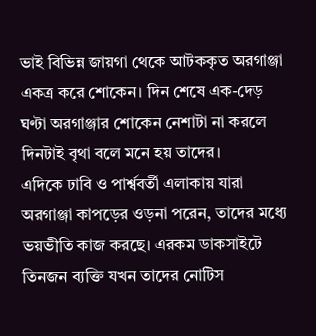ভাই বিভিন্ন জায়গা থেকে আটককৃত অরগাঞ্জা একত্র করে শোকেন। দিন শেষে এক-দেড় ঘণ্টা অরগাঞ্জার শোকেন নেশাটা না করলে দিনটাই বৃথা বলে মনে হয় তাদের।
এদিকে ঢাবি ও পার্শ্ববর্তী এলাকায় যারা অরগাঞ্জা কাপড়ের ওড়না পরেন, তাদের মধ্যে ভয়ভীতি কাজ করছে। এরকম ডাকসাইটে তিনজন ব্যক্তি যখন তাদের নোটিস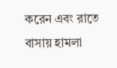করেন এবং রাতে বাসায় হামলা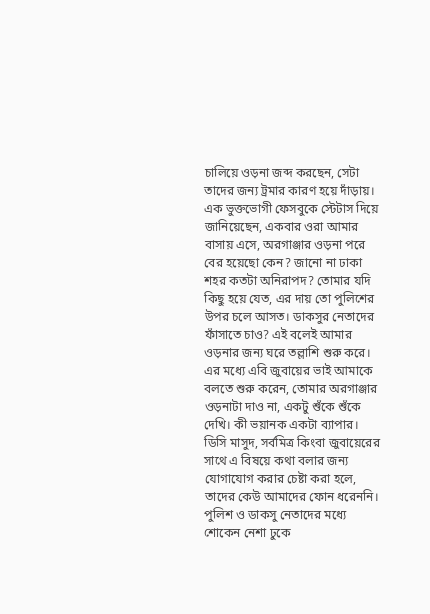চালিয়ে ওড়না জব্দ করছেন, সেটা তাদের জন্য ট্রমার কারণ হয়ে দাঁড়ায়। এক ভুক্তভোগী ফেসবুকে স্টেটাস দিয়ে জানিয়েছেন, একবার ওরা আমার বাসায় এসে, অরগাঞ্জার ওড়না পরে বের হয়েছো কেন? জানো না ঢাকা শহর কতটা অনিরাপদ? তোমার যদি কিছু হয়ে যেত, এর দায় তো পুলিশের উপর চলে আসত। ডাকসুর নেতাদের ফাঁসাতে চাও? এই বলেই আমার ওড়নার জন্য ঘরে তল্লাশি শুরু করে। এর মধ্যে এবি জুবায়ের ভাই আমাকে বলতে শুরু করেন, তোমার অরগাঞ্জার ওড়নাটা দাও না, একটু শুঁকে শুঁকে দেখি। কী ভয়ানক একটা ব্যাপার।
ডিসি মাসুদ, সর্বমিত্র কিংবা জুবায়েরের সাথে এ বিষয়ে কথা বলার জন্য যোগাযোগ করার চেষ্টা করা হলে, তাদের কেউ আমাদের ফোন ধরেননি। পুলিশ ও ডাকসু নেতাদের মধ্যে শোকেন নেশা ঢুকে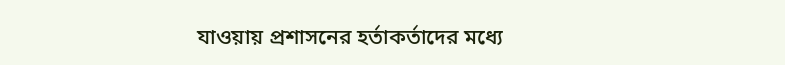যাওয়ায় প্রশাসনের হর্তাকর্তাদের মধ্যে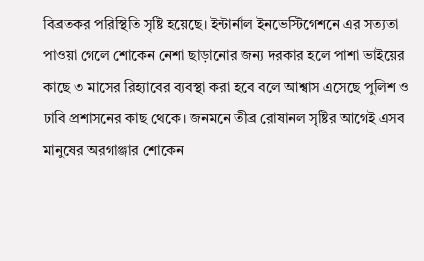বিব্রতকর পরিস্থিতি সৃষ্টি হয়েছে। ইন্টার্নাল ইনভেস্টিগেশনে এর সত্যতা পাওয়া গেলে শোকেন নেশা ছাড়ানোর জন্য দরকার হলে পাশা ভাইয়ের কাছে ৩ মাসের রিহ্যাবের ব্যবস্থা করা হবে বলে আশ্বাস এসেছে পুলিশ ও ঢাবি প্রশাসনের কাছ থেকে। জনমনে তীব্র রোষানল সৃষ্টির আগেই এসব মানুষের অরগাঞ্জার শোকেন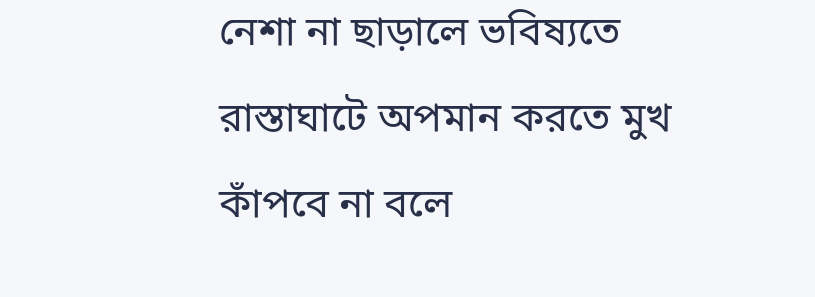নেশা না ছাড়ালে ভবিষ্যতে রাস্তাঘাটে অপমান করতে মুখ কাঁপবে না বলে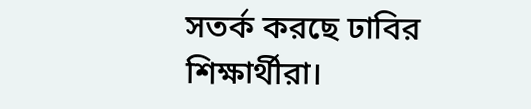সতর্ক করছে ঢাবির শিক্ষার্থীরা।